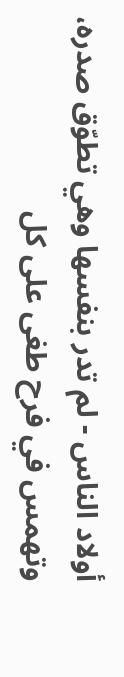أولاد الناس - لم تدر بنفسها وهي تطوّق صدره، وتهمس في فرح طغى على كل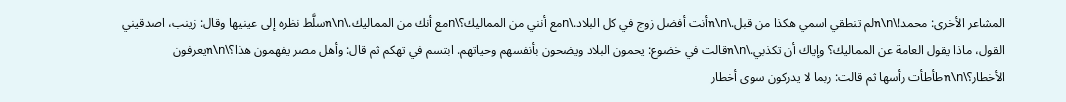المشاعر الأخرى: محمد!\n\nلم تنطقي اسمي هكذا من قبل.\n\nأنت أفضل زوج في كل البلاد.\nمع أنني من المماليك؟\nمع أنك من المماليك.\n\nسلَّط نظره إلى عينيها وقال: زينب، اصدقيني القول، ماذا يقول العامة عن المماليك؟ وإياك أن تكذبي.\n\nقالت في خضوع: يحمون البلاد ويضحون بأنفسهم وحياتهم. ابتسم في تهكم ثم قال: وأهل مصر يفهمون هذا؟\n\nيعرفون الأخطار؟\n\nطأطأت رأسها ثم قالت: ربما لا يدركون سوى أخطار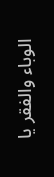الوباء والفقر يا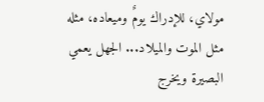مولاي، للإدراك يومٌ وميعاده، مثله مثل الموت والميلاد... الجهل يعمي البصيرة ويخرج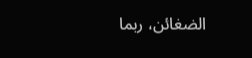الضغائن، ربما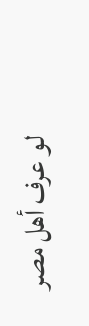لو عرف أهل مصر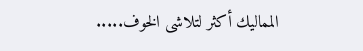المماليك أكثر لتلاشى الخوف.....